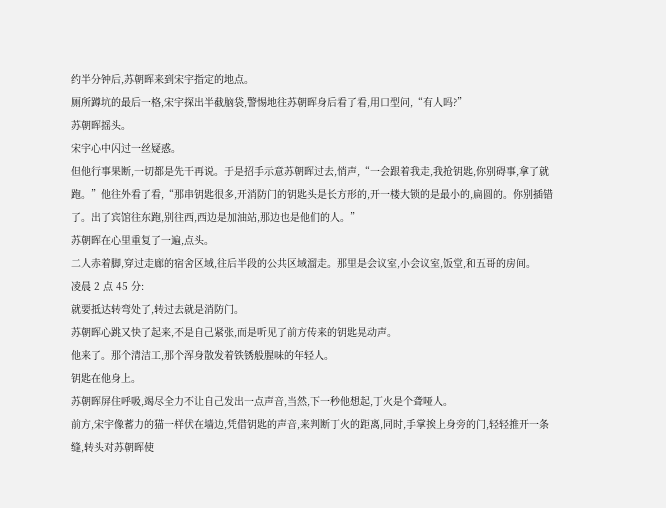约半分钟后,苏朝晖来到宋宇指定的地点。
厕所蹲坑的最后一格,宋宇探出半截脑袋,警惕地往苏朝晖身后看了看,用口型问,“有人吗?”
苏朝晖摇头。
宋宇心中闪过一丝疑惑。
但他行事果断,一切都是先干再说。于是招手示意苏朝晖过去,悄声,“一会跟着我走,我抢钥匙,你别碍事,拿了就跑。”他往外看了看,“那串钥匙很多,开消防门的钥匙头是长方形的,开一楼大锁的是最小的,扁圆的。你别插错了。出了宾馆往东跑,别往西,西边是加油站,那边也是他们的人。”
苏朝晖在心里重复了一遍,点头。
二人赤着脚,穿过走廊的宿舍区域,往后半段的公共区域溜走。那里是会议室,小会议室,饭堂,和五哥的房间。
凌晨 2 点 45 分:
就要抵达转弯处了,转过去就是消防门。
苏朝晖心跳又快了起来,不是自己紧张,而是听见了前方传来的钥匙晃动声。
他来了。那个清洁工,那个浑身散发着铁锈般腥味的年轻人。
钥匙在他身上。
苏朝晖屏住呼吸,竭尽全力不让自己发出一点声音,当然,下一秒他想起,丁火是个聋哑人。
前方,宋宇像蓄力的猫一样伏在墙边,凭借钥匙的声音,来判断丁火的距离,同时,手掌挨上身旁的门,轻轻推开一条缝,转头对苏朝晖使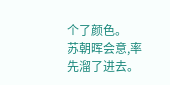个了颜色。
苏朝晖会意,率先溜了进去。